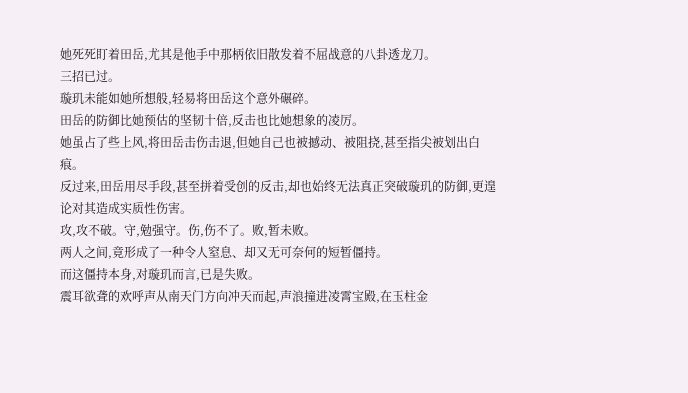她死死盯着田岳,尤其是他手中那柄依旧散发着不屈战意的八卦透龙刀。
三招已过。
璇玑未能如她所想般,轻易将田岳这个意外碾碎。
田岳的防御比她预估的坚韧十倍,反击也比她想象的凌厉。
她虽占了些上风,将田岳击伤击退,但她自己也被撼动、被阻挠,甚至指尖被划出白痕。
反过来,田岳用尽手段,甚至拼着受创的反击,却也始终无法真正突破璇玑的防御,更遑论对其造成实质性伤害。
攻,攻不破。守,勉强守。伤,伤不了。败,暂未败。
两人之间,竟形成了一种令人窒息、却又无可奈何的短暂僵持。
而这僵持本身,对璇玑而言,已是失败。
震耳欲聋的欢呼声从南天门方向冲天而起,声浪撞进凌霄宝殿,在玉柱金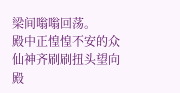梁间嗡嗡回荡。
殿中正惶惶不安的众仙神齐刷刷扭头望向殿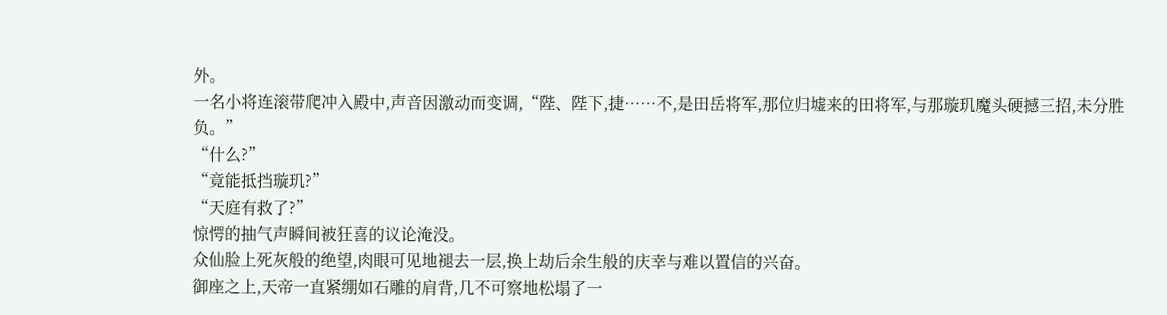外。
一名小将连滚带爬冲入殿中,声音因激动而变调,“陛、陛下,捷……不,是田岳将军,那位归墟来的田将军,与那璇玑魔头硬撼三招,未分胜负。”
“什么?”
“竟能抵挡璇玑?”
“天庭有救了?”
惊愕的抽气声瞬间被狂喜的议论淹没。
众仙脸上死灰般的绝望,肉眼可见地褪去一层,换上劫后余生般的庆幸与难以置信的兴奋。
御座之上,天帝一直紧绷如石雕的肩背,几不可察地松塌了一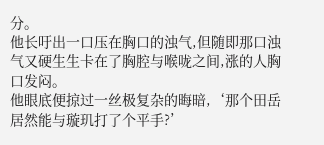分。
他长吁出一口压在胸口的浊气,但随即那口浊气又硬生生卡在了胸腔与喉咙之间,涨的人胸口发闷。
他眼底便掠过一丝极复杂的晦暗,‘那个田岳居然能与璇玑打了个平手?’